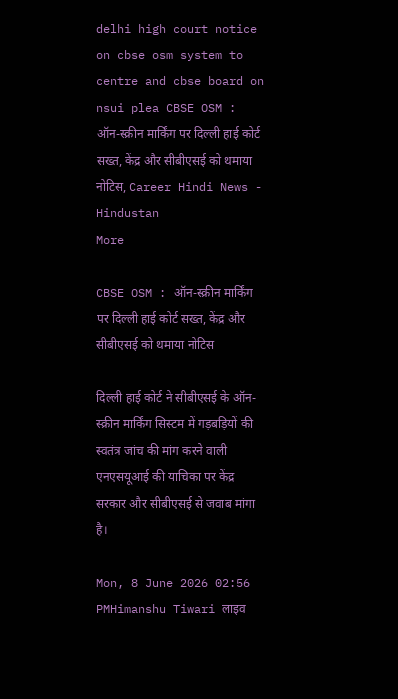delhi high court notice on cbse osm system to centre and cbse board on nsui plea CBSE OSM : ऑन-स्क्रीन मार्किंग पर दिल्ली हाई कोर्ट सख्त, केंद्र और सीबीएसई को थमाया नोटिस, Career Hindi News - Hindustan
More

CBSE OSM : ऑन-स्क्रीन मार्किंग पर दिल्ली हाई कोर्ट सख्त, केंद्र और सीबीएसई को थमाया नोटिस

दिल्ली हाई कोर्ट ने सीबीएसई के ऑन-स्क्रीन मार्किंग सिस्टम में गड़बड़ियों की स्वतंत्र जांच की मांग करने वाली एनएसयूआई की याचिका पर केंद्र सरकार और सीबीएसई से जवाब मांगा है।

Mon, 8 June 2026 02:56 PMHimanshu Tiwari लाइव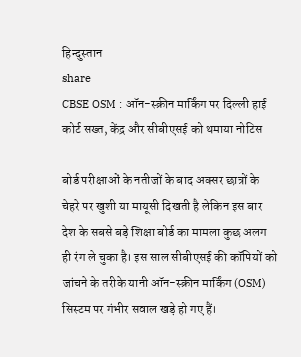हिन्दुस्तान
share
CBSE OSM : ऑन-स्क्रीन मार्किंग पर दिल्ली हाई कोर्ट सख्त, केंद्र और सीबीएसई को थमाया नोटिस

बोर्ड परीक्षाओं के नतीजों के बाद अक्सर छात्रों के चेहरे पर खुशी या मायूसी दिखती है लेकिन इस बार देश के सबसे बड़े शिक्षा बोर्ड का मामला कुछ अलग ही रंग ले चुका है। इस साल सीबीएसई की कॉपियों को जांचने के तरीके यानी ऑन-स्क्रीन मार्किंग (OSM) सिस्टम पर गंभीर सवाल खड़े हो गए हैं।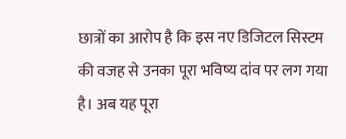छात्रों का आरोप है कि इस नए डिजिटल सिस्टम की वजह से उनका पूरा भविष्य दांव पर लग गया है। अब यह पूरा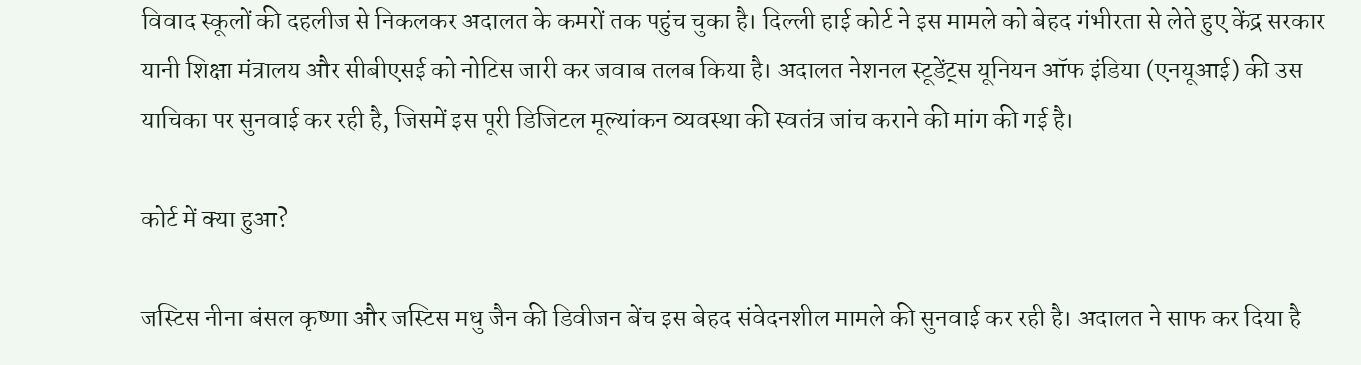विवाद स्कूलों की दहलीज से निकलकर अदालत के कमरों तक पहुंच चुका है। दिल्ली हाई कोर्ट ने इस मामले को बेहद गंभीरता से लेते हुए केंद्र सरकार यानी शिक्षा मंत्रालय और सीबीएसई को नोटिस जारी कर जवाब तलब किया है। अदालत नेशनल स्टूडेंट्स यूनियन ऑफ इंडिया (एनयूआई) की उस याचिका पर सुनवाई कर रही है, जिसमें इस पूरी डिजिटल मूल्यांकन व्यवस्था की स्वतंत्र जांच कराने की मांग की गई है।

कोर्ट में क्या हुआ?

जस्टिस नीना बंसल कृष्णा और जस्टिस मधु जैन की डिवीजन बेंच इस बेहद संवेदनशील मामले की सुनवाई कर रही है। अदालत ने साफ कर दिया है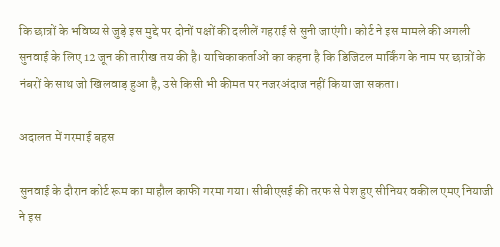कि छात्रों के भविष्य से जुड़े इस मुद्दे पर दोनों पक्षों की दलीलें गहराई से सुनी जाएंगी। कोर्ट ने इस मामले की अगली सुनवाई के लिए 12 जून की तारीख तय की है। याचिकाकर्ताओं का कहना है कि डिजिटल मार्किंग के नाम पर छात्रों के नंबरों के साथ जो खिलवाड़ हुआ है, उसे किसी भी कीमत पर नजरअंदाज नहीं किया जा सकता।

अदालत में गरमाई बहस

सुनवाई के दौरान कोर्ट रूम का माहौल काफी गरमा गया। सीबीएसई की तरफ से पेश हुए सीनियर वकील एमए नियाजी ने इस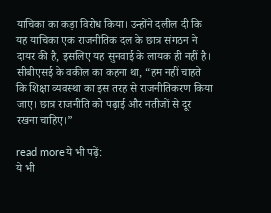याचिका का कड़ा विरोध किया। उन्होंने दलील दी कि यह याचिका एक राजनीतिक दल के छात्र संगठन ने दायर की है, इसलिए यह सुनवाई के लायक ही नहीं है। सीबीएसई के वकील का कहना था, “हम नहीं चाहते कि शिक्षा व्यवस्था का इस तरह से राजनीतिकरण किया जाए। छात्र राजनीति को पढ़ाई और नतीजों से दूर रखना चाहिए।”

read moreये भी पढ़ें:
ये भी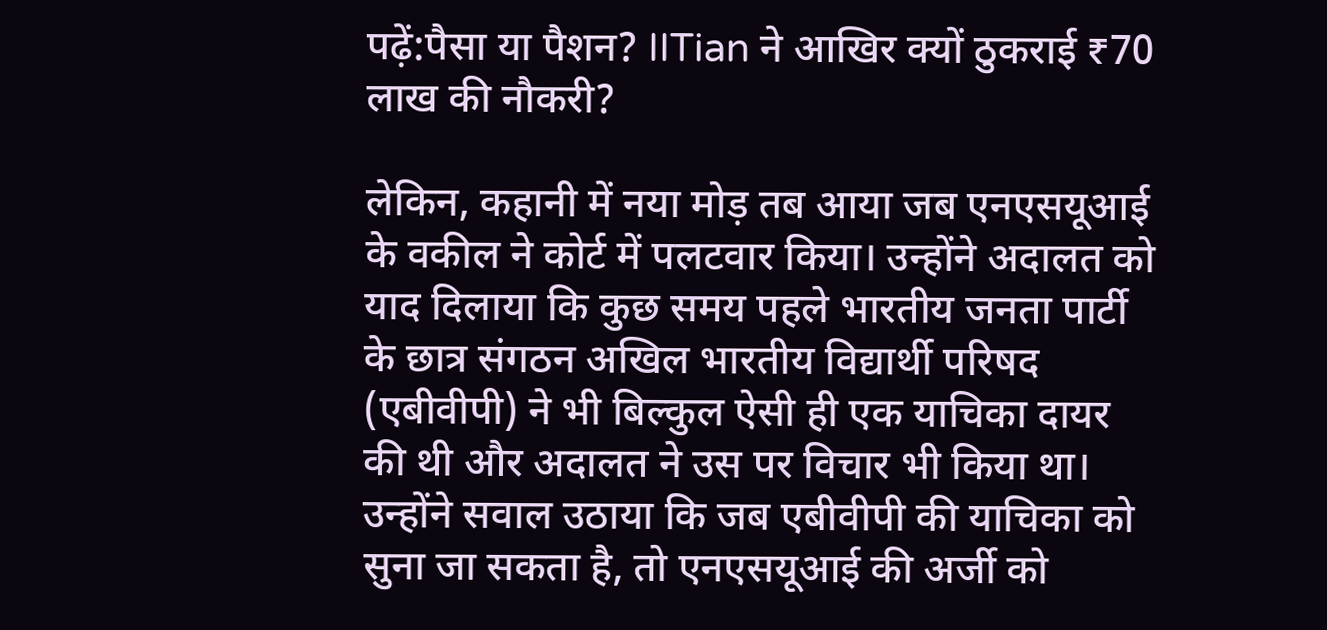पढ़ें:पैसा या पैशन? IITian ने आखिर क्यों ठुकराई ₹70 लाख की नौकरी?

लेकिन, कहानी में नया मोड़ तब आया जब एनएसयूआई के वकील ने कोर्ट में पलटवार किया। उन्होंने अदालत को याद दिलाया कि कुछ समय पहले भारतीय जनता पार्टी के छात्र संगठन अखिल भारतीय विद्यार्थी परिषद (एबीवीपी) ने भी बिल्कुल ऐसी ही एक याचिका दायर की थी और अदालत ने उस पर विचार भी किया था। उन्होंने सवाल उठाया कि जब एबीवीपी की याचिका को सुना जा सकता है, तो एनएसयूआई की अर्जी को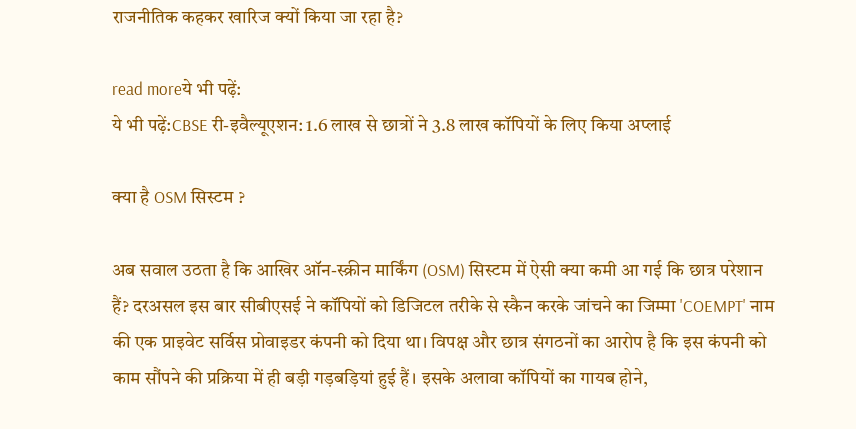राजनीतिक कहकर खारिज क्यों किया जा रहा है?

read moreये भी पढ़ें:
ये भी पढ़ें:CBSE री-इवैल्यूएशन: 1.6 लाख से छात्रों ने 3.8 लाख कॉपियों के लिए किया अप्लाई

क्या है OSM सिस्टम ?

अब सवाल उठता है कि आखिर ऑन-स्क्रीन मार्किंग (OSM) सिस्टम में ऐसी क्या कमी आ गई कि छात्र परेशान हैं? दरअसल इस बार सीबीएसई ने कॉपियों को डिजिटल तरीके से स्कैन करके जांचने का जिम्मा 'COEMPT' नाम की एक प्राइवेट सर्विस प्रोवाइडर कंपनी को दिया था। विपक्ष और छात्र संगठनों का आरोप है कि इस कंपनी को काम सौंपने की प्रक्रिया में ही बड़ी गड़बड़ियां हुई हैं। इसके अलावा कॉपियों का गायब होने,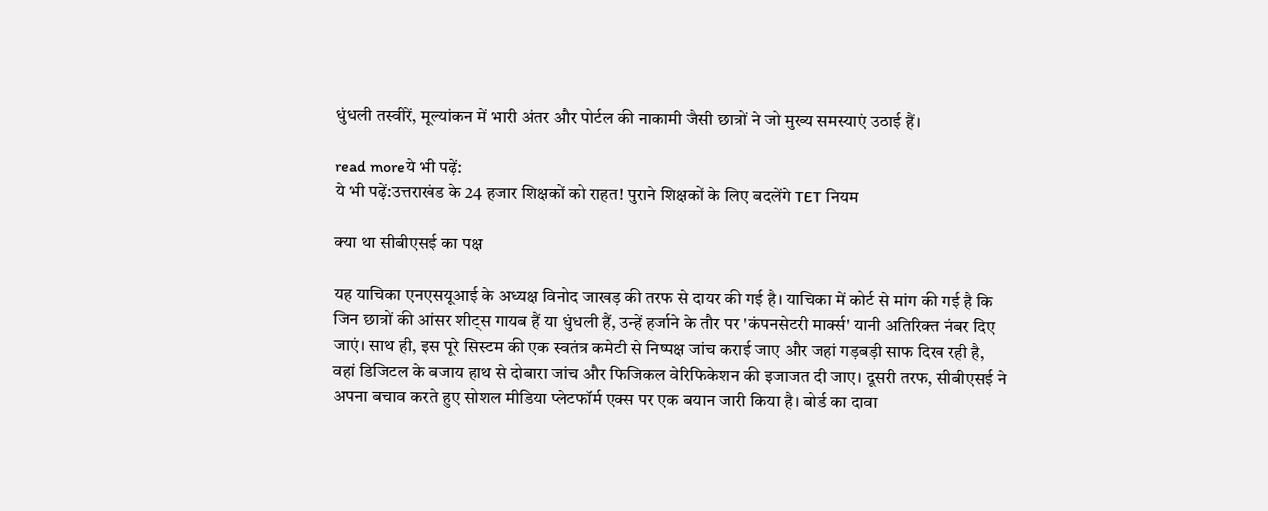धुंधली तस्वीरें, मूल्यांकन में भारी अंतर और पोर्टल की नाकामी जैसी छात्रों ने जो मुख्य समस्याएं उठाई हैं।

read moreये भी पढ़ें:
ये भी पढ़ें:उत्तराखंड के 24 हजार शिक्षकों को राहत! पुराने शिक्षकों के लिए बदलेंगे TET नियम

क्या था सीबीएसई का पक्ष

यह याचिका एनएसयूआई के अध्यक्ष विनोद जाखड़ की तरफ से दायर की गई है। याचिका में कोर्ट से मांग की गई है कि जिन छात्रों की आंसर शीट्स गायब हैं या धुंधली हैं, उन्हें हर्जाने के तौर पर 'कंपनसेटरी मार्क्स' यानी अतिरिक्त नंबर दिए जाएं। साथ ही, इस पूरे सिस्टम की एक स्वतंत्र कमेटी से निष्पक्ष जांच कराई जाए और जहां गड़बड़ी साफ दिख रही है, वहां डिजिटल के बजाय हाथ से दोबारा जांच और फिजिकल वेरिफिकेशन की इजाजत दी जाए। दूसरी तरफ, सीबीएसई ने अपना बचाव करते हुए सोशल मीडिया प्लेटफॉर्म एक्स पर एक बयान जारी किया है। बोर्ड का दावा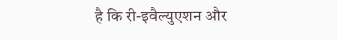है कि री-इवैल्युएशन और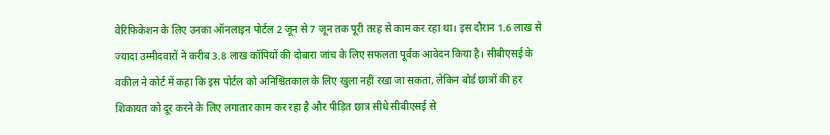वेरिफिकेशन के लिए उनका ऑनलाइन पोर्टल 2 जून से 7 जून तक पूरी तरह से काम कर रहा था। इस दौरान 1.6 लाख से ज्यादा उम्मीदवारों ने करीब 3.8 लाख कॉपियों की दोबारा जांच के लिए सफलता पूर्वक आवेदन किया है। सीबीएसई के वकील ने कोर्ट में कहा कि इस पोर्टल को अनिश्चितकाल के लिए खुला नहीं रखा जा सकता, लेकिन बोर्ड छात्रों की हर शिकायत को दूर करने के लिए लगातार काम कर रहा है और पीड़ित छात्र सीधे सीबीएसई से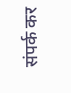संपर्क कर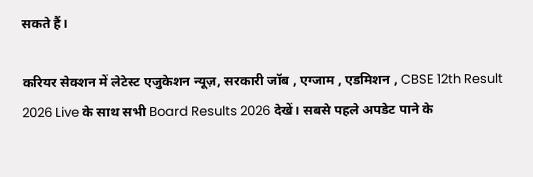सकते हैं।

करियर सेक्शन में लेटेस्ट एजुकेशन न्यूज़, सरकारी जॉब , एग्जाम , एडमिशन , CBSE 12th Result 2026 Live के साथ सभी Board Results 2026 देखें। सबसे पहले अपडेट पाने के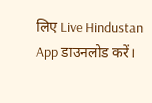लिए Live Hindustan App डाउनलोड करें।